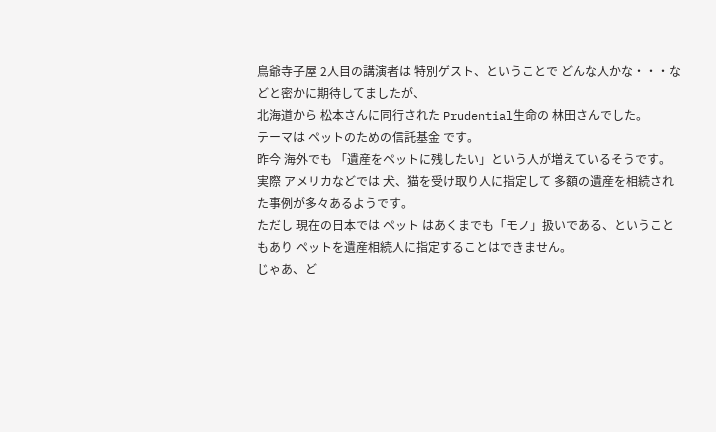鳥爺寺子屋 2人目の講演者は 特別ゲスト、ということで どんな人かな・・・などと密かに期待してましたが、
北海道から 松本さんに同行された Prudential生命の 林田さんでした。
テーマは ペットのための信託基金 です。
昨今 海外でも 「遺産をペットに残したい」という人が増えているそうです。
実際 アメリカなどでは 犬、猫を受け取り人に指定して 多額の遺産を相続された事例が多々あるようです。
ただし 現在の日本では ペット はあくまでも「モノ」扱いである、ということもあり ペットを遺産相続人に指定することはできません。
じゃあ、ど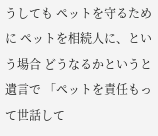うしても ペットを守るために ペットを相続人に、という場合 どうなるかというと 遺言で 「ペットを責任もって世話して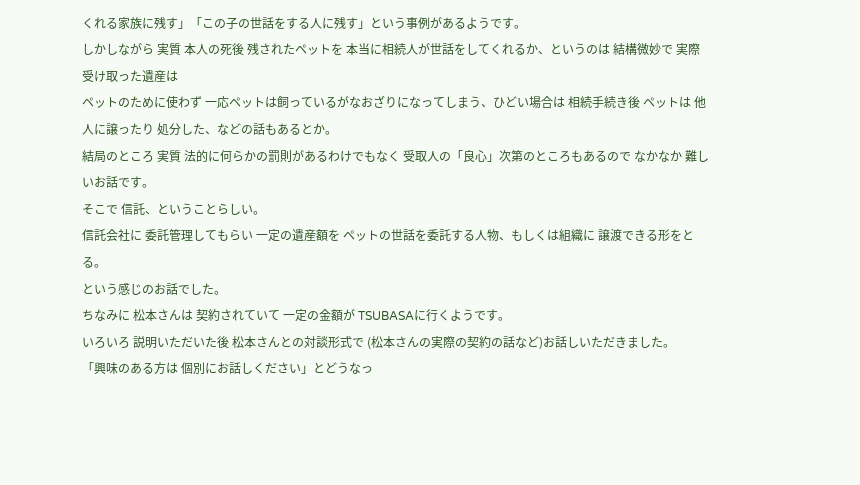くれる家族に残す」「この子の世話をする人に残す」という事例があるようです。
しかしながら 実質 本人の死後 残されたペットを 本当に相続人が世話をしてくれるか、というのは 結構微妙で 実際 受け取った遺産は
ペットのために使わず 一応ペットは飼っているがなおざりになってしまう、ひどい場合は 相続手続き後 ペットは 他人に譲ったり 処分した、などの話もあるとか。
結局のところ 実質 法的に何らかの罰則があるわけでもなく 受取人の「良心」次第のところもあるので なかなか 難しいお話です。
そこで 信託、ということらしい。
信託会社に 委託管理してもらい 一定の遺産額を ペットの世話を委託する人物、もしくは組織に 譲渡できる形をとる。
という感じのお話でした。
ちなみに 松本さんは 契約されていて 一定の金額が TSUBASAに行くようです。
いろいろ 説明いただいた後 松本さんとの対談形式で (松本さんの実際の契約の話など)お話しいただきました。
「興味のある方は 個別にお話しください」とどうなっ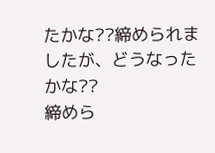たかな??締められましたが、どうなったかな??
締めら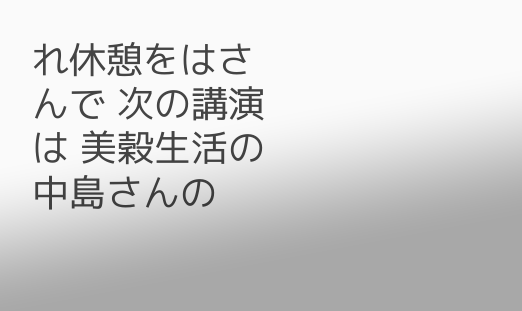れ休憩をはさんで 次の講演は 美穀生活の中島さんの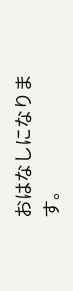おはなしになります。